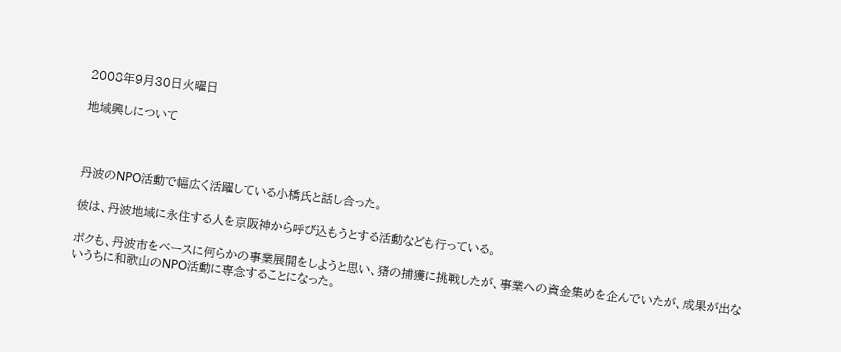2008年9月30日火曜日

地域興しについて



丹波のNPO活動で幅広く活躍している小橋氏と話し合った。

彼は、丹波地域に永住する人を京阪神から呼び込もうとする活動なども行っている。

ボクも、丹波市をベースに何らかの事業展開をしようと思い、猪の捕獲に挑戦したが、事業への資金集めを企んでいたが、成果が出ないうちに和歌山のNPO活動に専念することになった。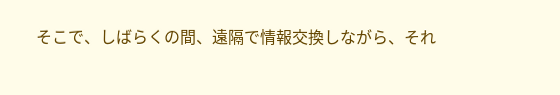そこで、しばらくの間、遠隔で情報交換しながら、それ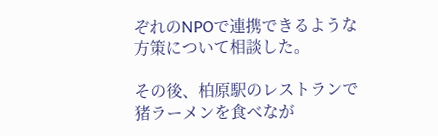ぞれのNPOで連携できるような方策について相談した。

その後、柏原駅のレストランで猪ラーメンを食べなが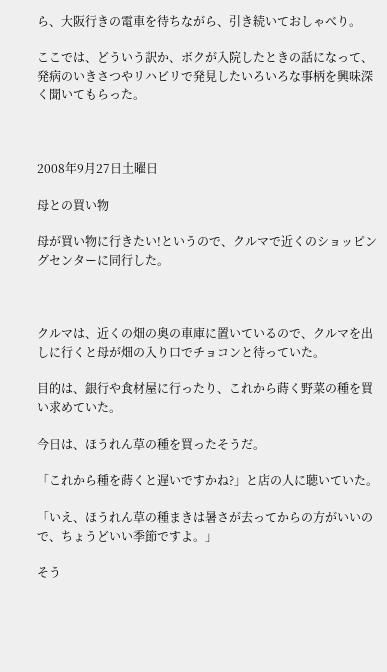ら、大阪行きの電車を待ちながら、引き続いておしゃべり。

ここでは、どういう訳か、ボクが入院したときの話になって、発病のいきさつやリハビリで発見したいろいろな事柄を興味深く聞いてもらった。



2008年9月27日土曜日

母との買い物

母が買い物に行きたい!というので、クルマで近くのショッピングセンターに同行した。



クルマは、近くの畑の奥の車庫に置いているので、クルマを出しに行くと母が畑の入り口でチョコンと待っていた。

目的は、銀行や食材屋に行ったり、これから蒔く野菜の種を買い求めていた。

今日は、ほうれん草の種を買ったそうだ。

「これから種を蒔くと遅いですかね?」と店の人に聴いていた。

「いえ、ほうれん草の種まきは暑さが去ってからの方がいいので、ちょうどいい季節ですよ。」

そう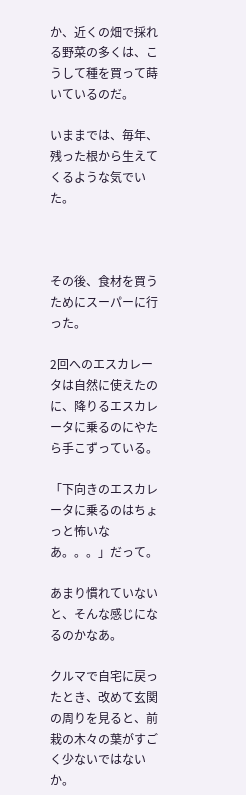か、近くの畑で採れる野菜の多くは、こうして種を買って蒔いているのだ。

いままでは、毎年、残った根から生えてくるような気でいた。



その後、食材を買うためにスーパーに行った。

2回へのエスカレータは自然に使えたのに、降りるエスカレータに乗るのにやたら手こずっている。

「下向きのエスカレータに乗るのはちょっと怖いなあ。。。」だって。

あまり慣れていないと、そんな感じになるのかなあ。

クルマで自宅に戻ったとき、改めて玄関の周りを見ると、前栽の木々の葉がすごく少ないではないか。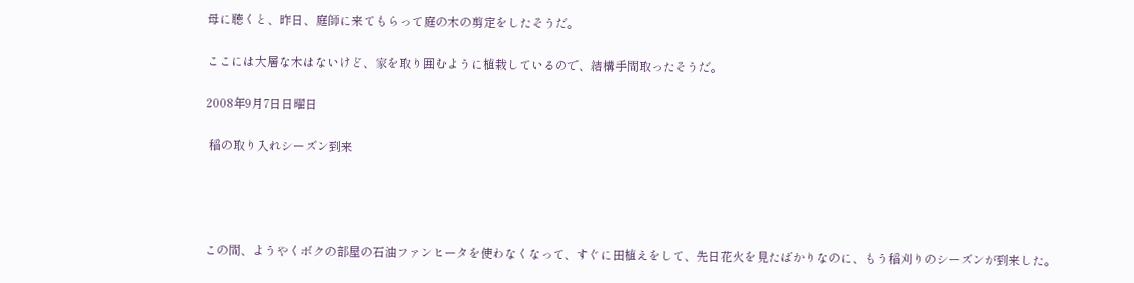母に聴くと、昨日、庭師に来てもらって庭の木の剪定をしたそうだ。

ここには大層な木はないけど、家を取り囲むように植栽しているので、結構手間取ったそうだ。

2008年9月7日日曜日

 稲の取り入れシーズン到来




この間、ようやくボクの部屋の石油ファンヒータを使わなくなって、すぐに田植えをして、先日花火を見たばかりなのに、もう稲刈りのシーズンが到来した。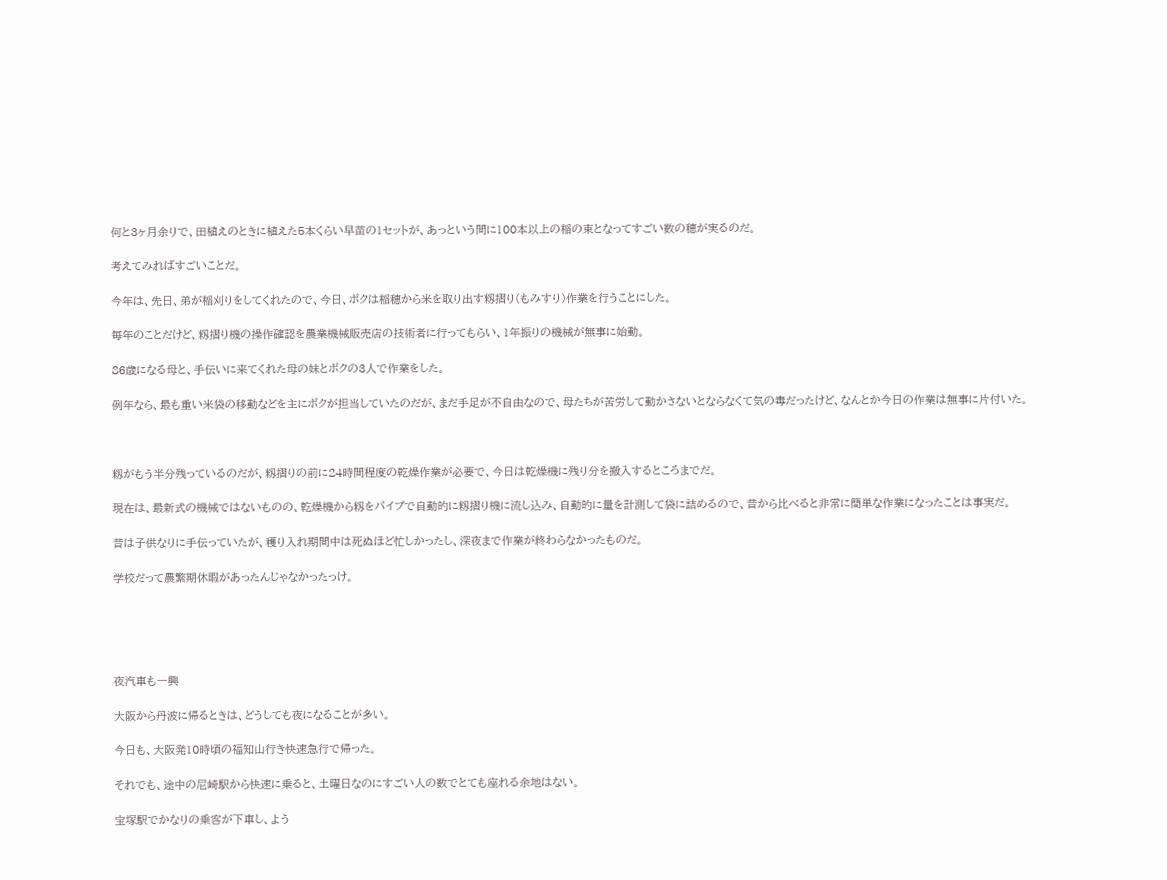何と3ヶ月余りで、田植えのときに植えた5本くらい早苗の1セットが、あっという間に100本以上の稲の束となってすごい数の穂が実るのだ。

考えてみればすごいことだ。

今年は、先日、弟が稲刈りをしてくれたので、今日、ボクは稲穂から米を取り出す籾摺り(もみすり)作業を行うことにした。

毎年のことだけど、籾摺り機の操作確認を農業機械販売店の技術者に行ってもらい、1年振りの機械が無事に始動。

86歳になる母と、手伝いに来てくれた母の妹とボクの3人で作業をした。

例年なら、最も重い米袋の移動などを主にボクが担当していたのだが、まだ手足が不自由なので、母たちが苦労して動かさないとならなくて気の毒だったけど、なんとか今日の作業は無事に片付いた。



籾がもう半分残っているのだが、籾摺りの前に24時間程度の乾燥作業が必要で、今日は乾燥機に残り分を搬入するところまでだ。

現在は、最新式の機械ではないものの、乾燥機から籾をパイプで自動的に籾摺り機に流し込み、自動的に量を計測して袋に詰めるので、昔から比べると非常に簡単な作業になったことは事実だ。

昔は子供なりに手伝っていたが、穫り入れ期間中は死ぬほど忙しかったし、深夜まで作業が終わらなかったものだ。

学校だって農繁期休暇があったんじゃなかったっけ。





夜汽車も一興

大阪から丹波に帰るときは、どうしても夜になることが多い。

今日も、大阪発10時頃の福知山行き快速急行で帰った。

それでも、途中の尼崎駅から快速に乗ると、土曜日なのにすごい人の数でとても座れる余地はない。

宝塚駅でかなりの乗客が下車し、よう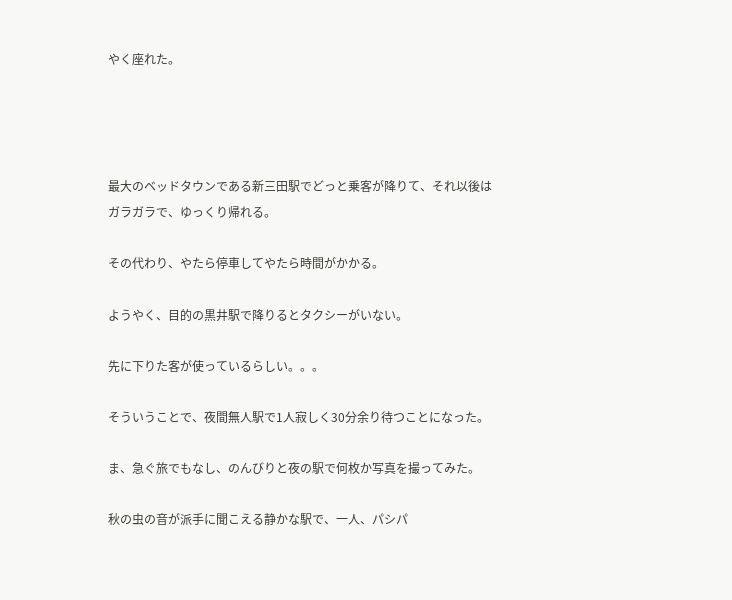やく座れた。




最大のベッドタウンである新三田駅でどっと乗客が降りて、それ以後はガラガラで、ゆっくり帰れる。

その代わり、やたら停車してやたら時間がかかる。

ようやく、目的の黒井駅で降りるとタクシーがいない。

先に下りた客が使っているらしい。。。

そういうことで、夜間無人駅で1人寂しく30分余り待つことになった。

ま、急ぐ旅でもなし、のんびりと夜の駅で何枚か写真を撮ってみた。

秋の虫の音が派手に聞こえる静かな駅で、一人、パシパ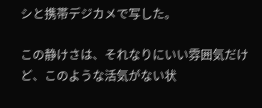シと携帯デジカメで写した。

この静けさは、それなりにいい雰囲気だけど、このような活気がない状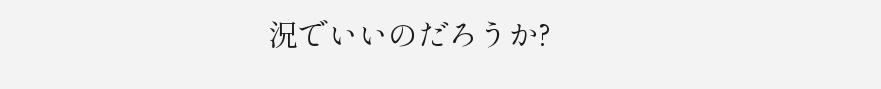況でいいのだろうか?